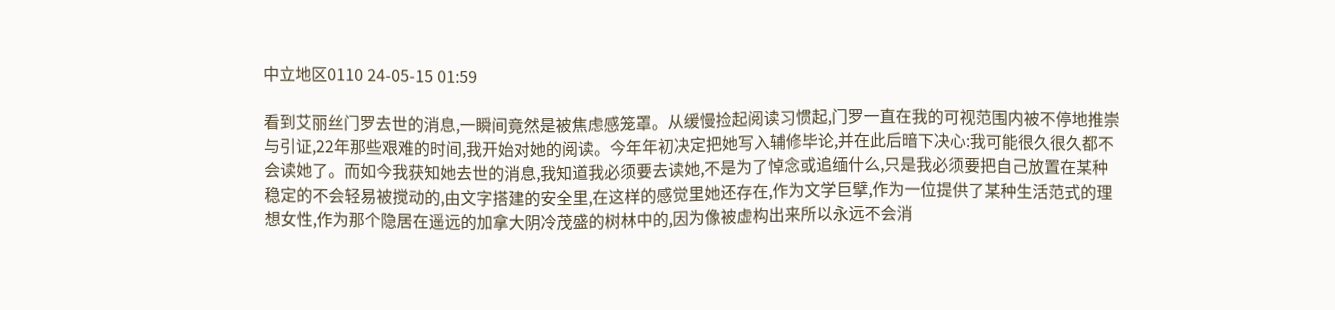中立地区0110 24-05-15 01:59

看到艾丽丝门罗去世的消息,一瞬间竟然是被焦虑感笼罩。从缓慢捡起阅读习惯起,门罗一直在我的可视范围内被不停地推崇与引证,22年那些艰难的时间,我开始对她的阅读。今年年初决定把她写入辅修毕论,并在此后暗下决心:我可能很久很久都不会读她了。而如今我获知她去世的消息,我知道我必须要去读她,不是为了悼念或追缅什么,只是我必须要把自己放置在某种稳定的不会轻易被搅动的,由文字搭建的安全里,在这样的感觉里她还存在,作为文学巨擘,作为一位提供了某种生活范式的理想女性,作为那个隐居在遥远的加拿大阴冷茂盛的树林中的,因为像被虚构出来所以永远不会消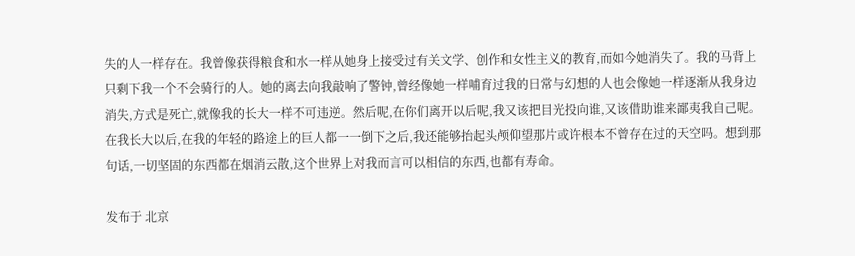失的人一样存在。我曾像获得粮食和水一样从她身上接受过有关文学、创作和女性主义的教育,而如今她消失了。我的马背上只剩下我一个不会骑行的人。她的离去向我敲响了警钟,曾经像她一样哺育过我的日常与幻想的人也会像她一样逐渐从我身边消失,方式是死亡,就像我的长大一样不可违逆。然后呢,在你们离开以后呢,我又该把目光投向谁,又该借助谁来鄙夷我自己呢。在我长大以后,在我的年轻的路途上的巨人都一一倒下之后,我还能够抬起头颅仰望那片或许根本不曾存在过的天空吗。想到那句话,一切坚固的东西都在烟消云散,这个世界上对我而言可以相信的东西,也都有寿命。

发布于 北京